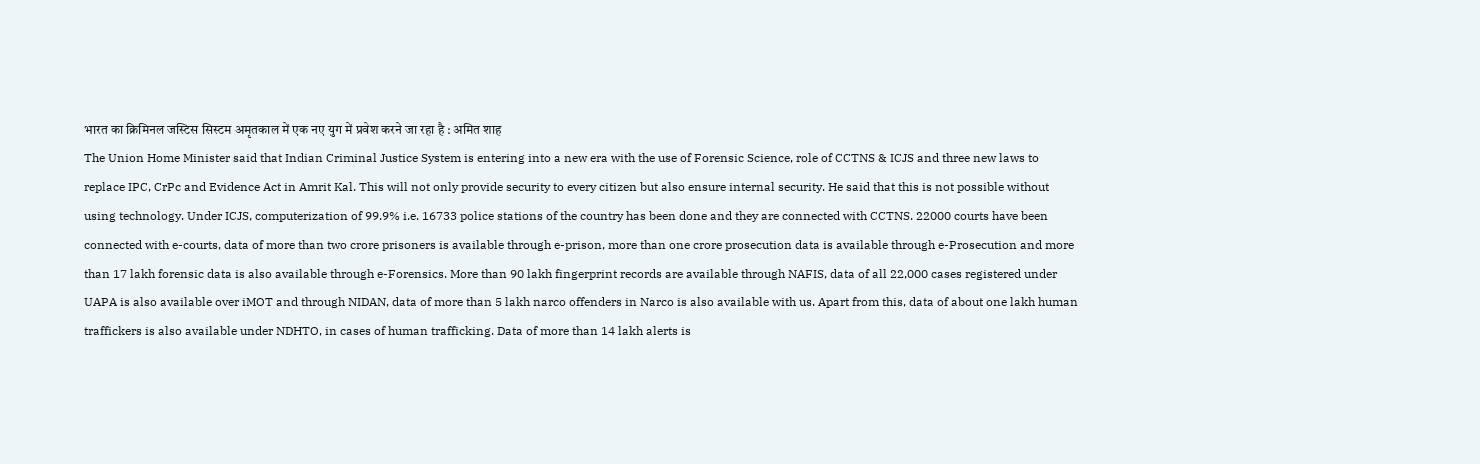भारत का क्रिमिनल जस्टिस सिस्टम अमृतकाल में एक नए युग में प्रवेश करने जा रहा है : अमित शाह
The Union Home Minister said that Indian Criminal Justice System is entering into a new era with the use of Forensic Science, role of CCTNS & ICJS and three new laws to replace IPC, CrPc and Evidence Act in Amrit Kal. This will not only provide security to every citizen but also ensure internal security. He said that this is not possible without using technology. Under ICJS, computerization of 99.9% i.e. 16733 police stations of the country has been done and they are connected with CCTNS. 22000 courts have been connected with e-courts, data of more than two crore prisoners is available through e-prison, more than one crore prosecution data is available through e-Prosecution and more than 17 lakh forensic data is also available through e-Forensics. More than 90 lakh fingerprint records are available through NAFIS, data of all 22,000 cases registered under UAPA is also available over iMOT and through NIDAN, data of more than 5 lakh narco offenders in Narco is also available with us. Apart from this, data of about one lakh human traffickers is also available under NDHTO, in cases of human trafficking. Data of more than 14 lakh alerts is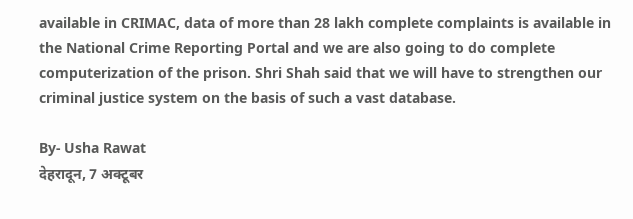available in CRIMAC, data of more than 28 lakh complete complaints is available in the National Crime Reporting Portal and we are also going to do complete computerization of the prison. Shri Shah said that we will have to strengthen our criminal justice system on the basis of such a vast database.

By- Usha Rawat
देहरादून, 7 अक्टूबर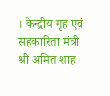। केन्द्रीय गृह एवं सहकारिता मंत्री श्री अमित शाह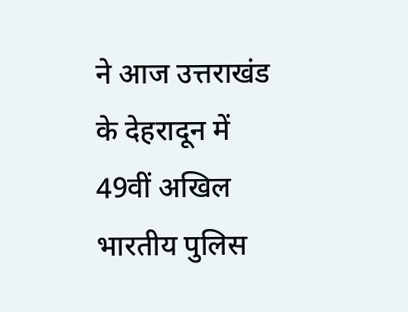ने आज उत्तराखंड के देहरादून में 49वीं अखिल भारतीय पुलिस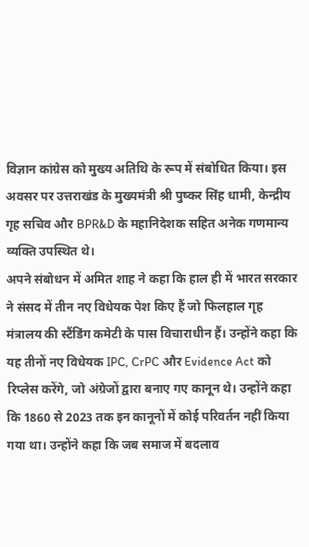विज्ञान कांग्रेस को मुख्य अतिथि के रूप में संबोधित किया। इस अवसर पर उत्तराखंड के मुख्यमंत्री श्री पुष्कर सिंह धामी, केन्द्रीय गृह सचिव और BPR&D के महानिदेशक सहित अनेक गणमान्य व्यक्ति उपस्थित थे।
अपने संबोधन में अमित शाह ने कहा कि हाल ही में भारत सरकार ने संसद में तीन नए विधेयक पेश किए हैं जो फिलहाल गृह मंत्रालय की स्टैंडिंग कमेटी के पास विचाराधीन हैं। उन्होंने कहा कि यह तीनों नए विधेयक IPC, CrPC और Evidence Act को रिप्लेस करेंगे, जो अंग्रेजों द्वारा बनाए गए कानून थे। उन्होंने कहा कि 1860 से 2023 तक इन कानूनों में कोई परिवर्तन नहीं किया गया था। उन्होंने कहा कि जब समाज में बदलाव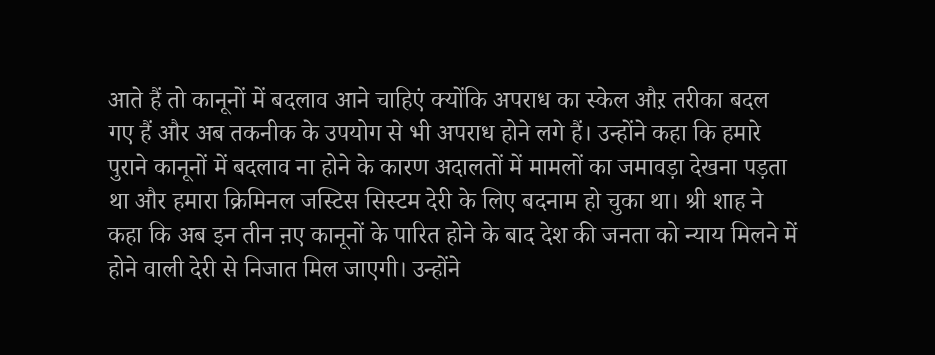आते हैं तो कानूनों में बदलाव आने चाहिएं क्योंकि अपराध का स्केल औऱ तरीका बदल गए हैं और अब तकनीक के उपयोग से भी अपराध होने लगे हैं। उन्होंने कहा कि हमारे पुराने कानूनों में बदलाव ना होने के कारण अदालतों में मामलों का जमावड़ा देखना पड़ता था और हमारा क्रिमिनल जस्टिस सिस्टम देरी के लिए बदनाम हो चुका था। श्री शाह ने कहा कि अब इन तीन ऩए कानूनों के पारित होने के बाद देश की जनता को न्याय मिलने में होने वाली देरी से निजात मिल जाएगी। उन्होंने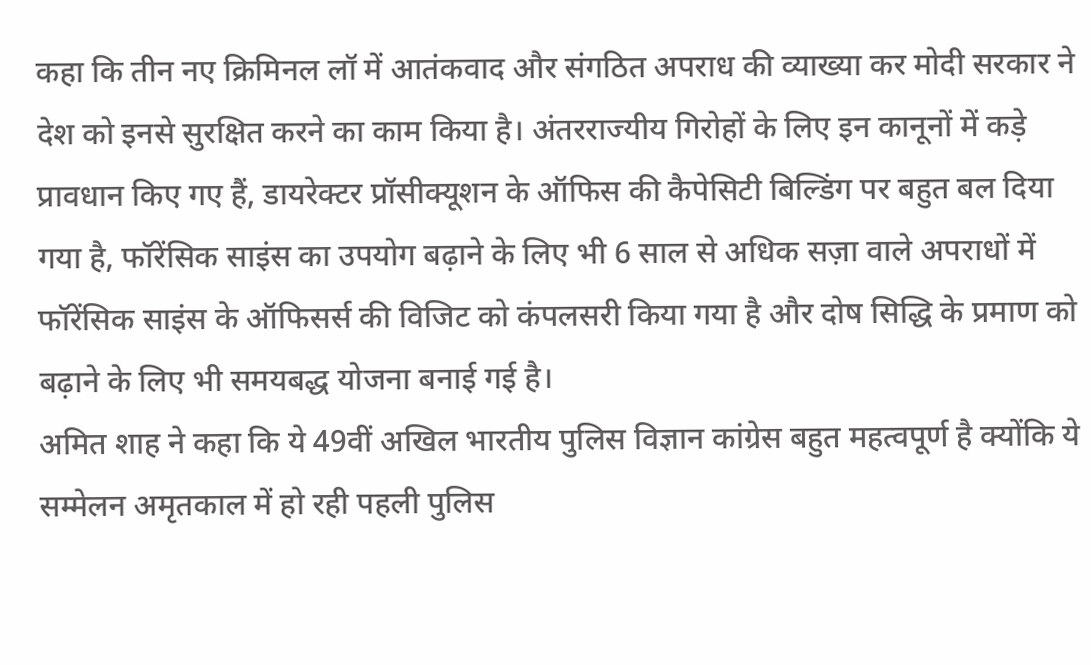कहा कि तीन नए क्रिमिनल लॉ में आतंकवाद और संगठित अपराध की व्याख्या कर मोदी सरकार ने देश को इनसे सुरक्षित करने का काम किया है। अंतरराज्यीय गिरोहों के लिए इन कानूनों में कड़े प्रावधान किए गए हैं, डायरेक्टर प्रॉसीक्यूशन के ऑफिस की कैपेसिटी बिल्डिंग पर बहुत बल दिया गया है, फॉरेंसिक साइंस का उपयोग बढ़ाने के लिए भी 6 साल से अधिक सज़ा वाले अपराधों में फॉरेंसिक साइंस के ऑफिसर्स की विजिट को कंपलसरी किया गया है और दोष सिद्धि के प्रमाण को बढ़ाने के लिए भी समयबद्ध योजना बनाई गई है।
अमित शाह ने कहा कि ये 49वीं अखिल भारतीय पुलिस विज्ञान कांग्रेस बहुत महत्वपूर्ण है क्योंकि ये सम्मेलन अमृतकाल में हो रही पहली पुलिस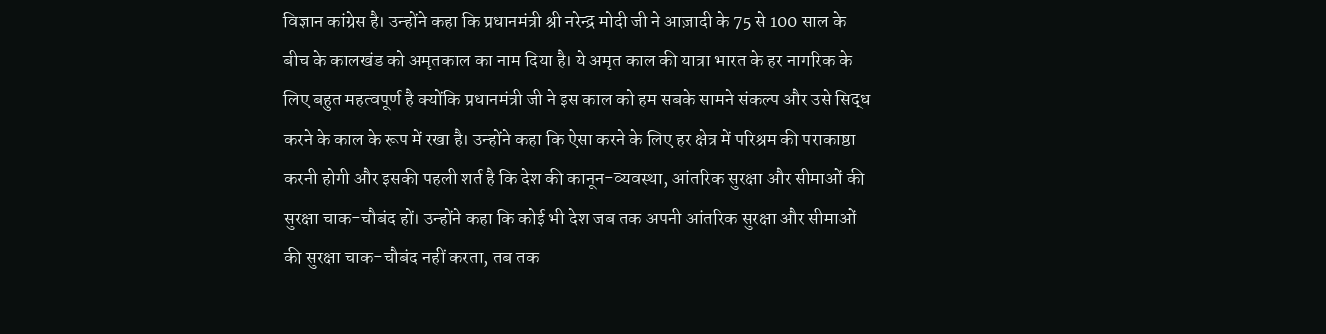विज्ञान कांग्रेस है। उन्होंने कहा कि प्रधानमंत्री श्री नरेन्द्र मोदी जी ने आज़ादी के 75 से 100 साल के बीच के कालखंड को अमृतकाल का नाम दिया है। ये अमृत काल की यात्रा भारत के हर नागरिक के लिए बहुत महत्वपूर्ण है क्योंकि प्रधानमंत्री जी ने इस काल को हम सबके सामने संकल्प और उसे सिद्ध करने के काल के रूप में रखा है। उन्होंने कहा कि ऐसा करने के लिए हर क्षेत्र में परिश्रम की पराकाष्ठा करनी होगी और इसकी पहली शर्त है कि देश की कानून-व्यवस्था, आंतरिक सुरक्षा और सीमाओं की सुरक्षा चाक-चौबंद हों। उन्होंने कहा कि कोई भी देश जब तक अपनी आंतरिक सुरक्षा और सीमाओं की सुरक्षा चाक-चौबंद नहीं करता, तब तक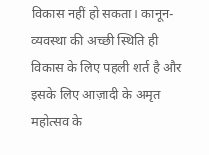विकास नहीं हो सकता। कानून-व्यवस्था की अच्छी स्थिति ही विकास के लिए पहली शर्त है और इसके लिए आज़ादी के अमृत महोत्सव के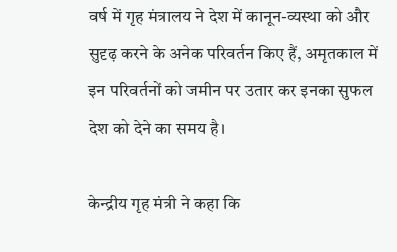वर्ष में गृह मंत्रालय ने देश में कानून-व्यस्था को और सुदृढ़ करने के अनेक परिवर्तन किए हैं, अमृतकाल में इन परिवर्तनों को जमीन पर उतार कर इनका सुफल देश को देने का समय है।

केन्द्रीय गृह मंत्री ने कहा कि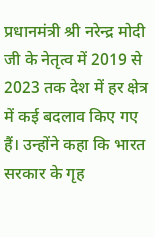प्रधानमंत्री श्री नरेन्द्र मोदी जी के नेतृत्व में 2019 से 2023 तक देश में हर क्षेत्र में कई बदलाव किए गए हैं। उन्होंने कहा कि भारत सरकार के गृह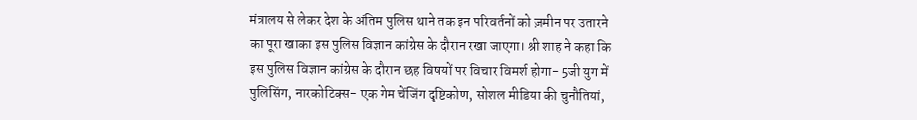मंत्रालय से लेकर देश के अंतिम पुलिस थाने तक इन परिवर्तनों को ज़मीन पर उतारने का पूरा खाका इस पुलिस विज्ञान कांग्रेस के दौरान रखा जाएगा। श्री शाह ने कहा कि इस पुलिस विज्ञान कांग्रेस के दौरान छह विषयों पर विचार विमर्श होगा- 5जी युग में पुलिसिंग, नारकोटिक्स- एक गेम चेंजिंग दृष्टिकोण, सोशल मीडिया की चुनौतियां,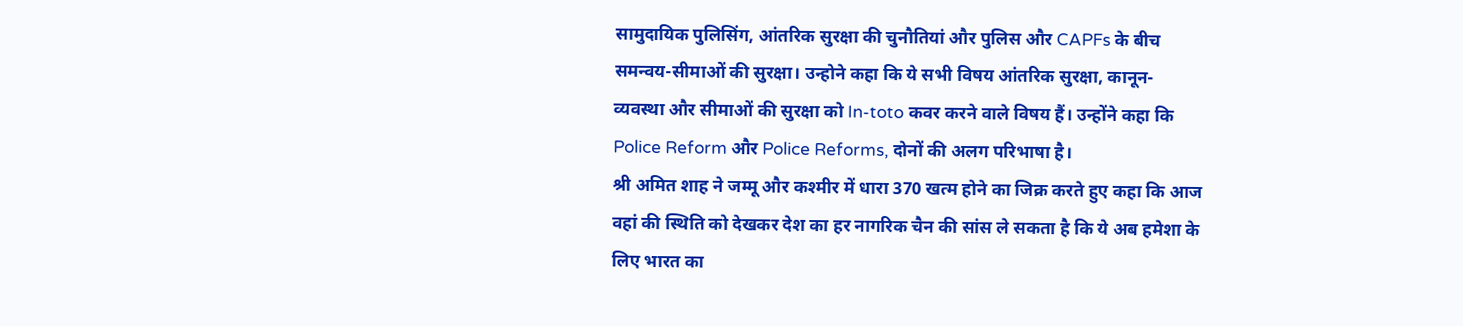सामुदायिक पुलिसिंग, आंतरिक सुरक्षा की चुनौतियां और पुलिस और CAPFs के बीच समन्वय-सीमाओं की सुरक्षा। उन्होने कहा कि ये सभी विषय आंतरिक सुरक्षा, कानून-व्यवस्था और सीमाओं की सुरक्षा को In-toto कवर करने वाले विषय हैं। उन्होंने कहा कि Police Reform और Police Reforms, दोनों की अलग परिभाषा है।
श्री अमित शाह ने जम्मू और कश्मीर में धारा 370 खत्म होने का जिक्र करते हुए कहा कि आज वहां की स्थिति को देखकर देश का हर नागरिक चैन की सांस ले सकता है कि ये अब हमेशा के लिए भारत का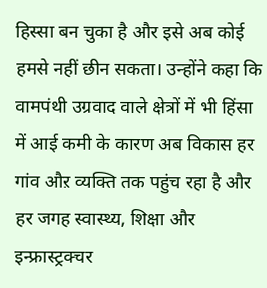हिस्सा बन चुका है और इसे अब कोई हमसे नहीं छीन सकता। उन्होंने कहा कि वामपंथी उग्रवाद वाले क्षेत्रों में भी हिंसा में आई कमी के कारण अब विकास हर गांव औऱ व्यक्ति तक पहुंच रहा है और हर जगह स्वास्थ्य, शिक्षा और इन्फ्रास्ट्रक्चर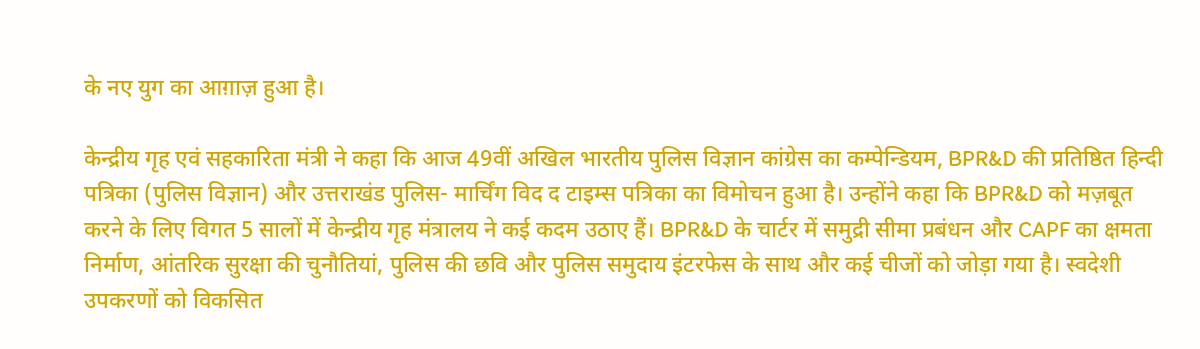के नए युग का आग़ाज़ हुआ है।

केन्द्रीय गृह एवं सहकारिता मंत्री ने कहा कि आज 49वीं अखिल भारतीय पुलिस विज्ञान कांग्रेस का कम्पेन्डियम, BPR&D की प्रतिष्ठित हिन्दी पत्रिका (पुलिस विज्ञान) और उत्तराखंड पुलिस- मार्चिंग विद द टाइम्स पत्रिका का विमोचन हुआ है। उन्होंने कहा कि BPR&D को मज़बूत करने के लिए विगत 5 सालों में केन्द्रीय गृह मंत्रालय ने कई कदम उठाए हैं। BPR&D के चार्टर में समुद्री सीमा प्रबंधन और CAPF का क्षमता निर्माण, आंतरिक सुरक्षा की चुनौतियां, पुलिस की छवि और पुलिस समुदाय इंटरफेस के साथ और कई चीजों को जोड़ा गया है। स्वदेशी उपकरणों को विकसित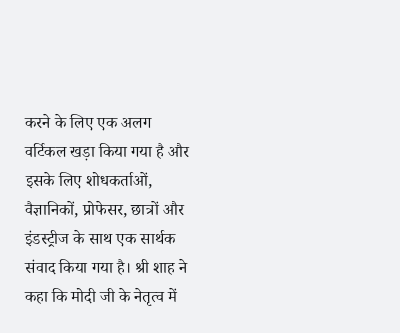करने के लिए एक अलग वर्टिकल खड़ा किया गया है और इसके लिए शोधकर्ताओं, वैज्ञानिकों, प्रोफेसर, छात्रों और इंडस्ट्रीज के साथ एक सार्थक संवाद किया गया है। श्री शाह ने कहा कि मोदी जी के नेतृत्व में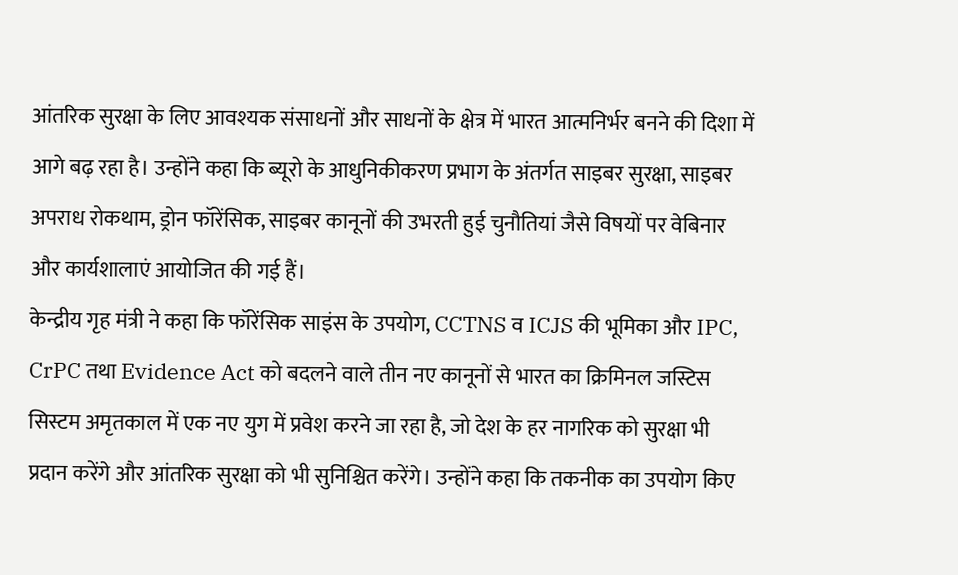आंतरिक सुरक्षा के लिए आवश्यक संसाधनों और साधनों के क्षेत्र में भारत आत्मनिर्भर बनने की दिशा में आगे बढ़ रहा है। उन्होंने कहा कि ब्यूरो के आधुनिकीकरण प्रभाग के अंतर्गत साइबर सुरक्षा, साइबर अपराध रोकथाम, ड्रोन फॉरेंसिक, साइबर कानूनों की उभरती हुई चुनौतियां जैसे विषयों पर वेबिनार और कार्यशालाएं आयोजित की गई हैं।
केन्द्रीय गृह मंत्री ने कहा कि फॉरेंसिक साइंस के उपयोग, CCTNS व ICJS की भूमिका और IPC, CrPC तथा Evidence Act को बदलने वाले तीन नए कानूनों से भारत का क्रिमिनल जस्टिस सिस्टम अमृतकाल में एक नए युग में प्रवेश करने जा रहा है, जो देश के हर नागरिक को सुरक्षा भी प्रदान करेंगे और आंतरिक सुरक्षा को भी सुनिश्चित करेंगे। उन्होंने कहा कि तकनीक का उपयोग किए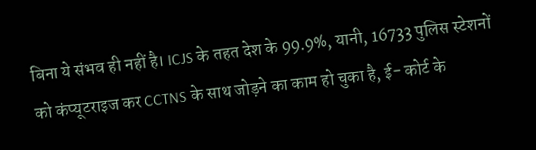बिना ये संभव ही नहीं है। ICJS के तहत देश के 99.9%, यानी, 16733 पुलिस स्टेशनों को कंप्यूटराइज कर CCTNS के साथ जोड़ने का काम हो चुका है, ई- कोर्ट के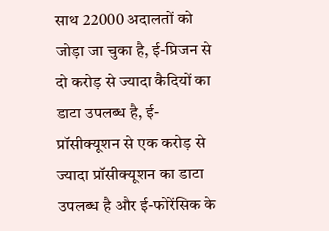साथ 22000 अदालतों को जोड़ा जा चुका है, ई-प्रिजन से दो करोड़ से ज्यादा कैदियों का डाटा उपलब्ध है, ई- प्रॉसीक्यूशन से एक करोड़ से ज्यादा प्रॉसीक्यूशन का डाटा उपलब्ध है और ई-फोरेंसिक के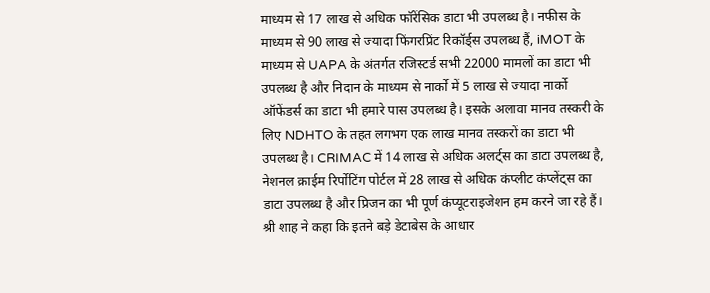माध्यम से 17 लाख से अधिक फॉरेंसिक डाटा भी उपलब्ध है। नफीस के माध्यम से 90 लाख से ज्यादा फिंगरप्रिंट रिकॉर्ड्स उपलब्ध हैं, iMOT के माध्यम से UAPA के अंतर्गत रजिस्टर्ड सभी 22000 मामलों का डाटा भी उपलब्ध है और निदान के माध्यम से नार्को में 5 लाख से ज्यादा नार्को ऑफेंडर्स का डाटा भी हमारे पास उपलब्ध है। इसके अलावा मानव तस्करी के लिए NDHTO के तहत लगभग एक लाख मानव तस्करों का डाटा भी उपलब्ध है। CRIMAC में 14 लाख से अधिक अलर्ट्स का डाटा उपलब्ध है, नेशनल क्राईम रिर्पोटिंग पोर्टल में 28 लाख से अधिक कंप्लीट कंप्लेंट्स का डाटा उपलब्ध है और प्रिजन का भी पूर्ण कंप्यूटराइजेशन हम करने जा रहे हैं। श्री शाह ने कहा कि इतने बड़े डेटाबेस के आधार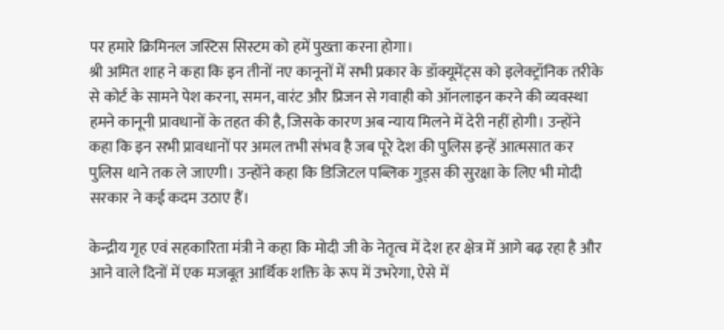पर हमारे क्रिमिनल जस्टिस सिस्टम को हमें पुख्ता करना होगा।
श्री अमित शाह ने कहा कि इन तीनों नए कानूनों में सभी प्रकार के डॉक्यूमेंट्स को इलेक्ट्रॉनिक तरीके से कोर्ट के सामने पेश करना, समन, वारंट और प्रिजन से गवाही को ऑनलाइन करने की व्यवस्था हमने कानूनी प्रावधानों के तहत की है, जिसके कारण अब न्याय मिलने में देरी नहीं होगी। उन्होंने कहा कि इन सभी प्रावधानों पर अमल तभी संभव है जब पूरे देश की पुलिस इन्हें आत्मसात कर पुलिस थाने तक ले जाएगी। उन्होंने कहा कि डिजिटल पब्लिक गुड्स की सुरक्षा के लिए भी मोदी सरकार ने कई कदम उठाए हैं।

केन्द्रीय गृह एवं सहकारिता मंत्री ने कहा कि मोदी जी के नेतृत्व में देश हर क्षेत्र में आगे बढ़ रहा है और आने वाले दिनों में एक मजबूत आर्थिक शक्ति के रूप में उभरेगा, ऐसे में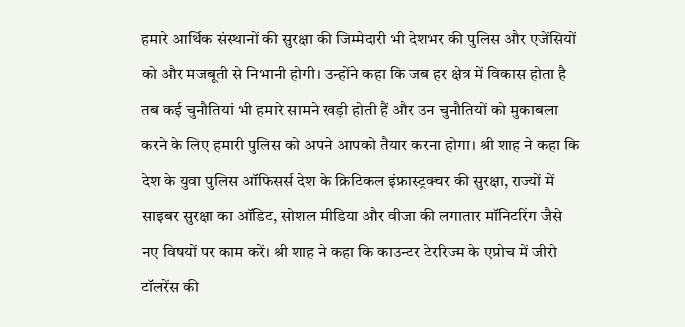हमारे आर्थिक संस्थानों की सुरक्षा की जिम्मेदारी भी देशभर की पुलिस और एजेंसियों को और मजबूती से निभानी होगी। उन्होंने कहा कि जब हर क्षेत्र में विकास होता है तब कई चुनौतियां भी हमारे सामने खड़ी होती हैं और उन चुनौतियों को मुकाबला करने के लिए हमारी पुलिस को अपने आपको तैयार करना होगा। श्री शाह ने कहा कि देश के युवा पुलिस ऑफिसर्स देश के क्रिटिकल इंफ्रास्ट्रक्चर की सुरक्षा, राज्यों में साइबर सुरक्षा का ऑडिट, सोशल मीडिया और वीजा की लगातार मॉनिटरिंग जैसे नए विषयों पर काम करें। श्री शाह ने कहा कि काउन्टर टेररिज्म के एप्रोच में जीरो टॉलरेंस की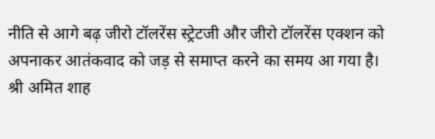नीति से आगे बढ़ जीरो टॉलरेंस स्ट्रेटजी और जीरो टॉलरेंस एक्शन को अपनाकर आतंकवाद को जड़ से समाप्त करने का समय आ गया है।
श्री अमित शाह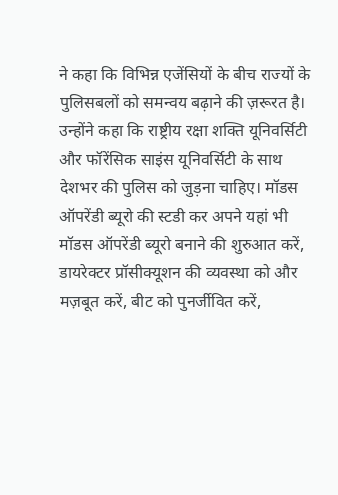ने कहा कि विभिन्न एजेंसियों के बीच राज्यों के पुलिसबलों को समन्वय बढ़ाने की ज़रूरत है। उन्होंने कहा कि राष्ट्रीय रक्षा शक्ति यूनिवर्सिटी और फॉरेंसिक साइंस यूनिवर्सिटी के साथ देशभर की पुलिस को जुड़ना चाहिए। मॉडस ऑपरेंडी ब्यूरो की स्टडी कर अपने यहां भी मॉडस ऑपरेंडी ब्यूरो बनाने की शुरुआत करें, डायरेक्टर प्रॉसीक्यूशन की व्यवस्था को और मज़बूत करें, बीट को पुनर्जीवित करें,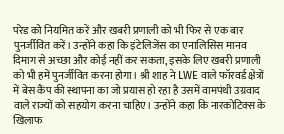परेड को नियमित करें और खबरी प्रणाली को भी फिर से एक बार पुनर्जीवित करें। उन्होंने कहा कि इंटेलिजेंस का एनालिसिस मानव दिमाग से अच्छा और कोई नहीं कर सकता, इसके लिए खबरी प्रणाली को भी हमें पुनर्जीवित करना होगा। श्री शाह ने LWE वाले फॉरवर्ड क्षेत्रों में बेस कैंप की स्थापना का जो प्रयास हो रहा है उसमें वामपंथी उग्रवाद वाले राज्यों को सहयोग करना चाहिए। उन्होंने कहा कि नारकोटिक्स के खिलाफ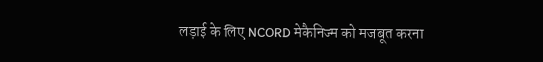लड़ाई के लिए NCORD मेकैनिज्म को मजबूत करना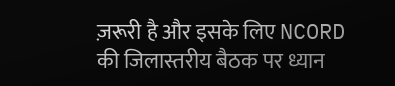ज़रूरी है और इसके लिए NCORD की जिलास्तरीय बैठक पर ध्यान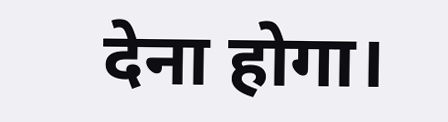देना होगा।